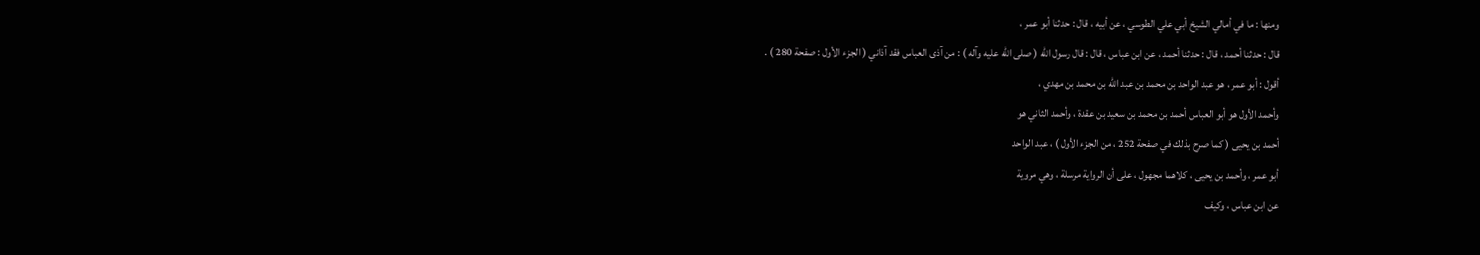ومنها : ما في أمالي الشيخ أبي علي الطوسي ، عن أبيه ، قال : حدثنا أبو عمر ،
قال : حدثنا أحمد ، قال : حدثنا أحمد ، عن ابن عباس ، قال : قال رسول الله ( صلى الله عليه وآله ) : من آذى العباس فقد آذاني ( الجزء الأول : صفحة 280 ) .
أقول : أبو عمر ، هو عبد الواحد بن محمد بن عبد الله بن محمد بن مهدي ،
وأحمد الأول هو أبو العباس أحمد بن محمد بن سعيد بن عقدة ، وأحمد الثاني هو
أحمد بن يحيى ( كما صرح بذلك في صفحة 252 ، من الجزء الأول ) ، عبد الواحد
أبو عمر ، وأحمد بن يحيى ، كلاهما مجهول ، على أن الرواية مرسلة ، وهي مروية
عن ابن عباس ، وكيف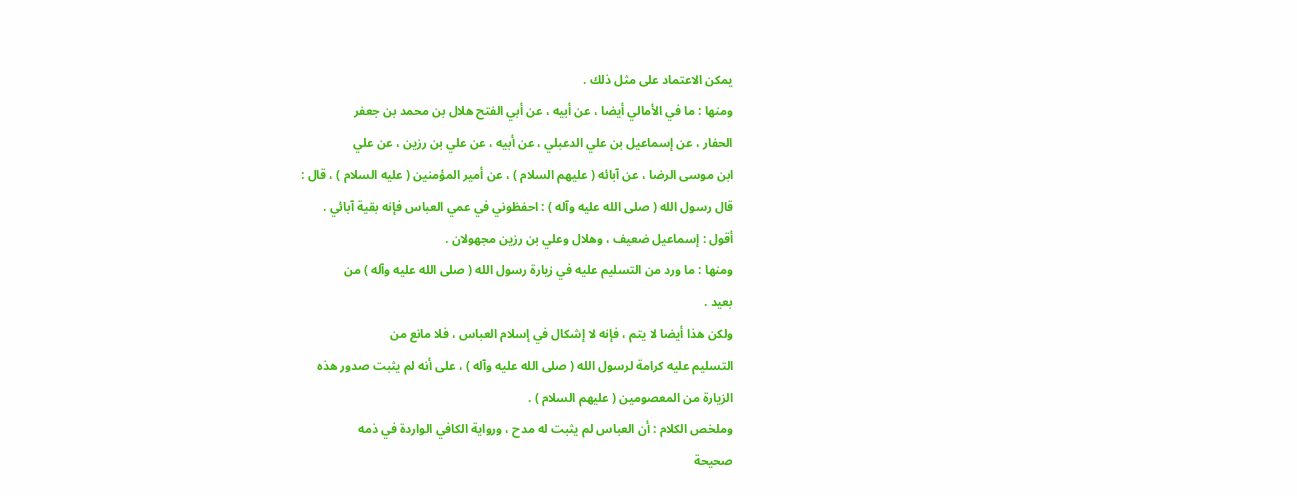يمكن الاعتماد على مثل ذلك .
ومنها : ما في الأمالي أيضا ، عن أبيه ، عن أبي الفتح هلال بن محمد بن جعفر
الحفار ، عن إسماعيل بن علي الدعبلي ، عن أبيه ، عن علي بن رزين ، عن علي
ابن موسى الرضا ، عن آبائه ( عليهم السلام ) ، عن أمير المؤمنين ( عليه السلام ) ، قال :
قال رسول الله ( صلى الله عليه وآله ) : احفظوني في عمي العباس فإنه بقية آبائي .
أقول : إسماعيل ضعيف ، وهلال وعلي بن رزين مجهولان .
ومنها : ما ورد من التسليم عليه في زيارة رسول الله ( صلى الله عليه وآله ) من
بعيد .
ولكن هذا أيضا لا يتم ، فإنه لا إشكال في إسلام العباس ، فلا مانع من
التسليم عليه كرامة لرسول الله ( صلى الله عليه وآله ) ، على أنه لم يثبت صدور هذه
الزيارة من المعصومين ( عليهم السلام ) .
وملخص الكلام : أن العباس لم يثبت له مدح ، ورواية الكافي الواردة في ذمه
صحيحة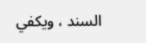السند ، ويكفي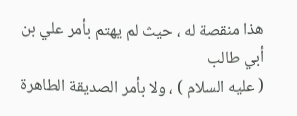هذا منقصة له ، حيث لم يهتم بأمر علي بن أبي طالب
( عليه السلام ) ، ولا بأمر الصديقة الطاهرة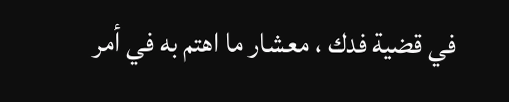في قضية فدك ، معشار ما اهتم به في أمر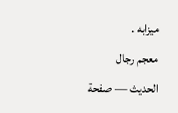ميزابه .
معجم رجال الحديث — صفحة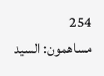254
مساهمون: السيد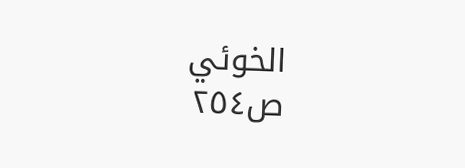الخوئي
ص٢٥٤